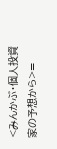<みんかぶ・個人投資家の予想から>=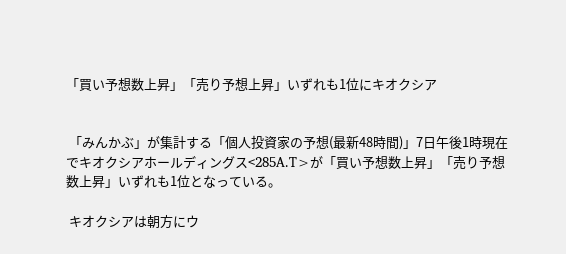「買い予想数上昇」「売り予想上昇」いずれも1位にキオクシア


 「みんかぶ」が集計する「個人投資家の予想(最新48時間)」7日午後1時現在でキオクシアホールディングス<285A.T>が「買い予想数上昇」「売り予想数上昇」いずれも1位となっている。

 キオクシアは朝方にウ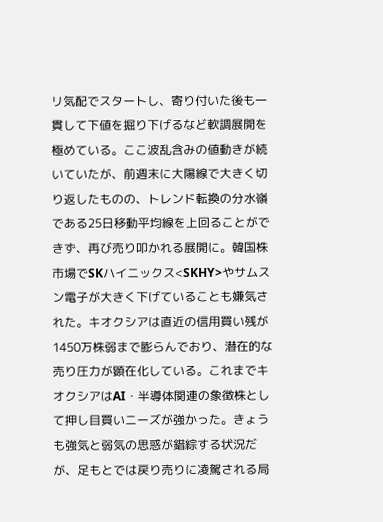リ気配でスタートし、寄り付いた後も一貫して下値を掘り下げるなど軟調展開を極めている。ここ波乱含みの値動きが続いていたが、前週末に大陽線で大きく切り返したものの、トレンド転換の分水嶺である25日移動平均線を上回ることができず、再び売り叩かれる展開に。韓国株市場でSKハイニックス<SKHY>やサムスン電子が大きく下げていることも嫌気された。キオクシアは直近の信用買い残が1450万株弱まで膨らんでおり、潜在的な売り圧力が顕在化している。これまでキオクシアはAI・半導体関連の象徴株として押し目買いニーズが強かった。きょうも強気と弱気の思惑が錯綜する状況だが、足もとでは戻り売りに凌駕される局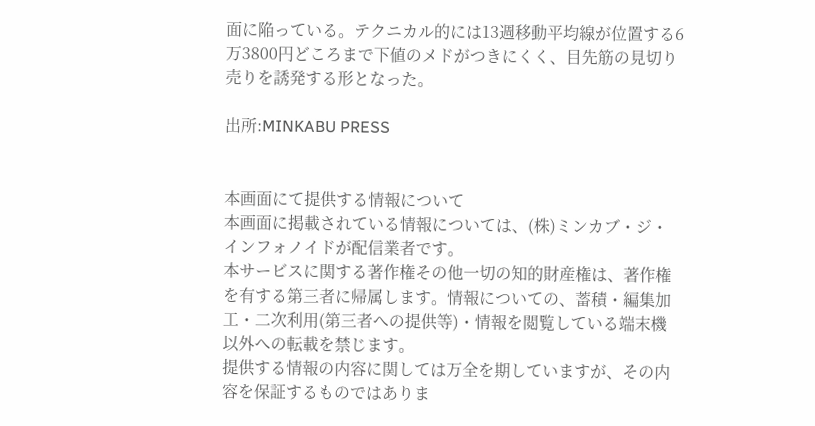面に陥っている。テクニカル的には13週移動平均線が位置する6万3800円どころまで下値のメドがつきにくく、目先筋の見切り売りを誘発する形となった。

出所:MINKABU PRESS


本画面にて提供する情報について
本画面に掲載されている情報については、(株)ミンカブ・ジ・インフォノイドが配信業者です。
本サービスに関する著作権その他一切の知的財産権は、著作権を有する第三者に帰属します。情報についての、蓄積・編集加工・二次利用(第三者への提供等)・情報を閲覧している端末機以外への転載を禁じます。
提供する情報の内容に関しては万全を期していますが、その内容を保証するものではありま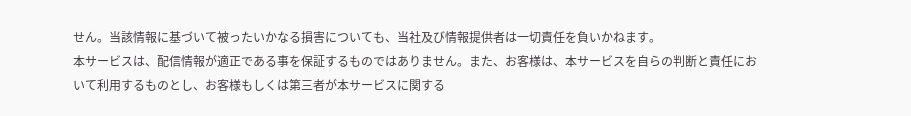せん。当該情報に基づいて被ったいかなる損害についても、当社及び情報提供者は一切責任を負いかねます。
本サービスは、配信情報が適正である事を保証するものではありません。また、お客様は、本サービスを自らの判断と責任において利用するものとし、お客様もしくは第三者が本サービスに関する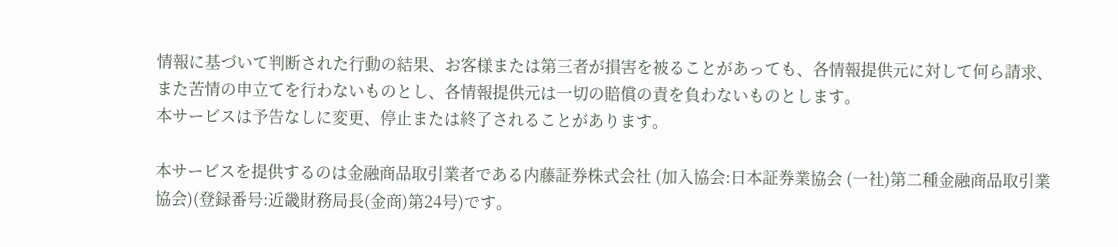情報に基づいて判断された行動の結果、お客様または第三者が損害を被ることがあっても、各情報提供元に対して何ら請求、また苦情の申立てを行わないものとし、各情報提供元は一切の賠償の責を負わないものとします。
本サービスは予告なしに変更、停止または終了されることがあります。

本サービスを提供するのは金融商品取引業者である内藤証券株式会社 (加入協会:日本証券業協会 (一社)第二種金融商品取引業協会)(登録番号:近畿財務局長(金商)第24号)です。